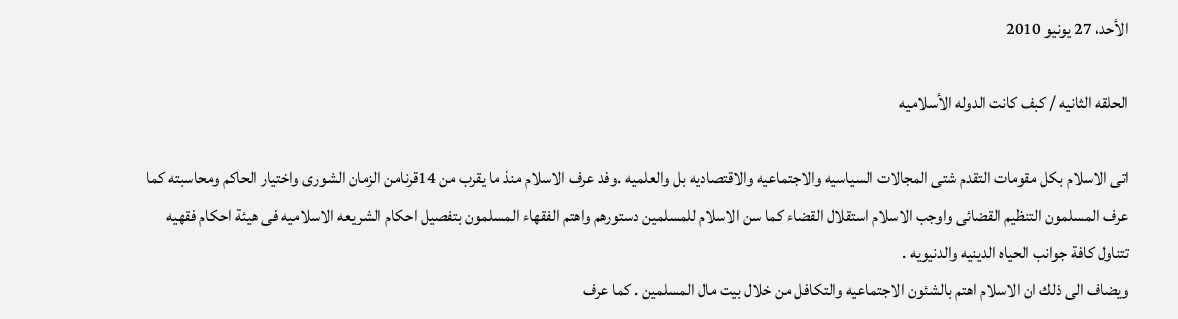الأحد، 27 يونيو 2010

الحلقه الثانيه / كبف كانت الدوله الأسلاميه

اتى الاسلام بكل مقومات التقدم شتى المجالات السياسيه والاجتماعيه والاقتصاديه بل والعلميه .وفد عرف الاسلام منذ ما يقرب من 14قرنامن الزمان الشورى واختيار الحاكم ومحاسبته كما عرف المسلمون التنظيم القضائى واوجب الاسلام استقلال القضاء كما سن الاسلام للمسلمين دستورهم واهتم الفقهاء المسلمون بتفصيل احكام الشريعه الاسلاميه فى هيئة احكام فقهيه تتناول كافة جوانب الحياه الدينيه والدنيويه .
ويضاف الى ذلك ان الاسلام اهتم بالشئون الاجتماعيه والتكافل من خلال بيت مال المسلمين . كما عرف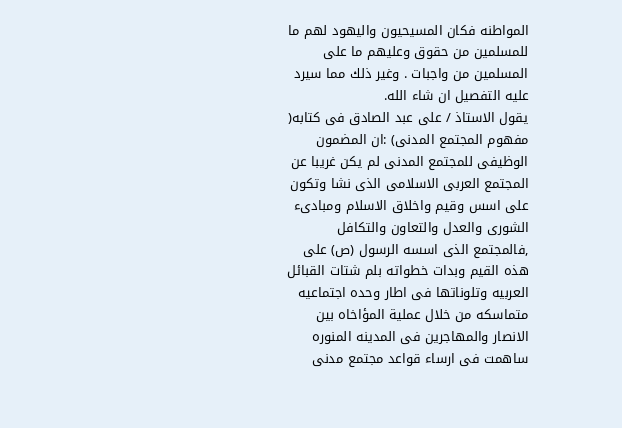المواطنه فكان المسيحيون واليهود لهم ما للمسلمين من حقوق وعليهم ما على المسلمين من واجبات . وغير ذلك مما سيرد عليه التفصيل ان شاء الله.
يقول الاستاذ / على عبد الصادق فى كتابه( مفهوم المجتمع المدنى) :ان المضمون الوظيفى للمجتمع المدنى لم يكن غريبا عن المجتمع العربى الاسلامى الذى نشا وتكون على اسس وقيم واخلاق الاسلام ومبادىء الشورى والعدل والتعاون والتكافل ,فالمجتمع الذى اسسه الرسول (ص) على هذه القيم وبدات خطواته بلم شتات القبائل العربيه وتلوناتها فى اطار وحده اجتماعيه متماسكه من خلال عملية المؤاخاه بين الانصار والمهاجرين فى المدينه المنوره ساهمت فى ارساء قواعد مجتمع مدنى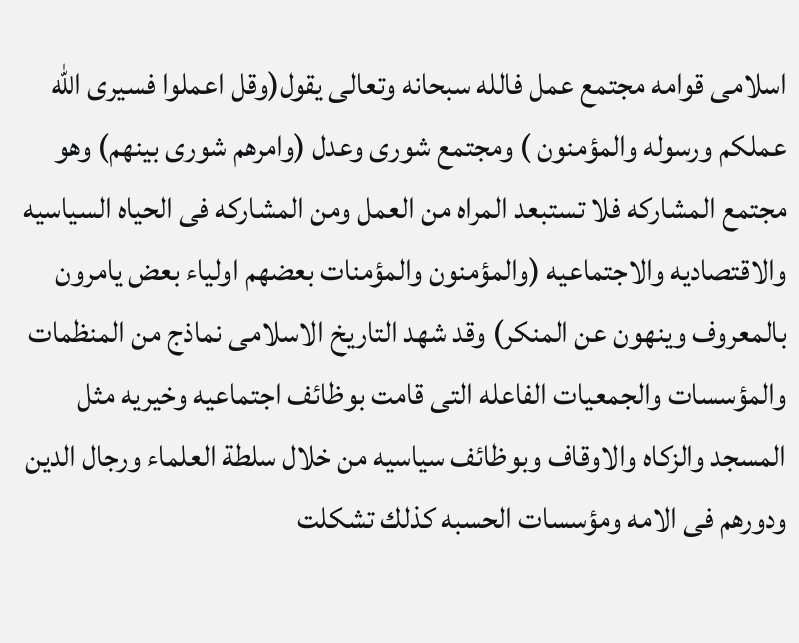اسلامى قوامه مجتمع عمل فالله سبحانه وتعالى يقول(وقل اعملوا فسيرى الله عملكم ورسوله والمؤمنون ) ومجتمع شورى وعدل (وامرهم شورى بينهم) وهو مجتمع المشاركه فلا تستبعد المراه من العمل ومن المشاركه فى الحياه السياسيه والاقتصاديه والاجتماعيه (والمؤمنون والمؤمنات بعضهم اولياء بعض يامرون بالمعروف وينهون عن المنكر) وقد شهد التاريخ الاسلامى نماذج من المنظمات والمؤسسات والجمعيات الفاعله التى قامت بوظائف اجتماعيه وخيريه مثل المسجد والزكاه والاوقاف وبوظائف سياسيه من خلال سلطة العلماء ورجال الدين ودورهم فى الامه ومؤسسات الحسبه كذلك تشكلت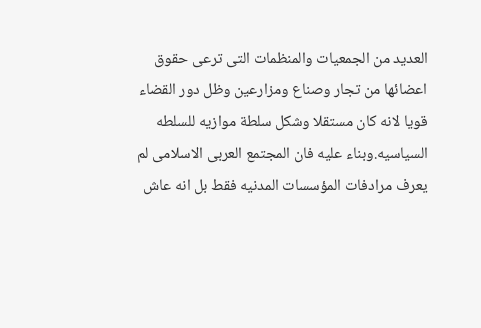العديد من الجمعيات والمنظمات التى ترعى حقوق اعضائها من تجار وصناع ومزارعين وظل دور القضاء قويا لانه كان مستقلا وشكل سلطة موازيه للسلطه السياسيه.وبناء عليه فان المجتمع العربى الاسلامى لم يعرف مرادفات المؤسسات المدنيه فقط بل انه عاش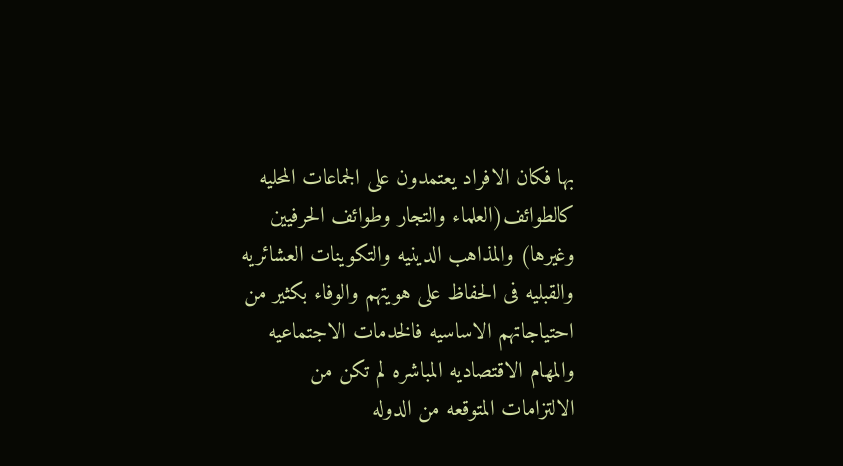بها فكان الافراد يعتمدون على الجماعات المحليه كالطوائف(العلماء والتجار وطوائف الحرفيين وغيرها) والمذاهب الدينيه والتكوينات العشائريه والقبليه فى الحفاظ على هويتهم والوفاء بكثير من احتياجاتهم الاساسيه فالخدمات الاجتماعيه والمهام الاقتصاديه المباشره لم تكن من الالتزامات المتوقعه من الدوله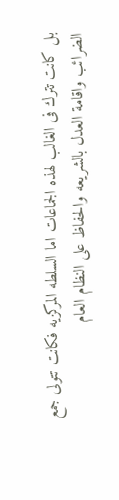بل كانت تترك فى الغالب لهذه الجماعات اما السلطه المركزيه فكانت تتولى جمع الضرائب واقامة العدل بالشريعه والحفاظ على النظام العام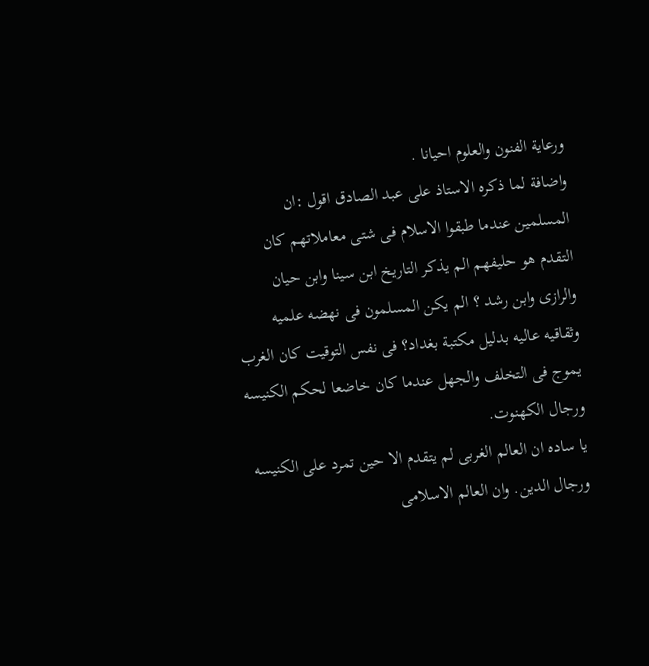ورعاية الفنون والعلوم احيانا .
واضافة لما ذكره الاستاذ على عبد الصادق اقول :ان المسلمين عندما طبقوا الاسلام فى شتى معاملاتهم كان التقدم هو حليفهم الم يذكر التاريخ ابن سينا وابن حيان والرازى وابن رشد ؟ الم يكن المسلمون فى نهضه علميه وثقاقيه عاليه بدليل مكتبة بغداد؟ فى نفس التوقيت كان الغرب يموج فى التخلف والجهل عندما كان خاضعا لحكم الكنيسه ورجال الكهنوت.
يا ساده ان العالم الغربى لم يتقدم الا حين تمرد على الكنيسه ورجال الدين. وان العالم الاسلامى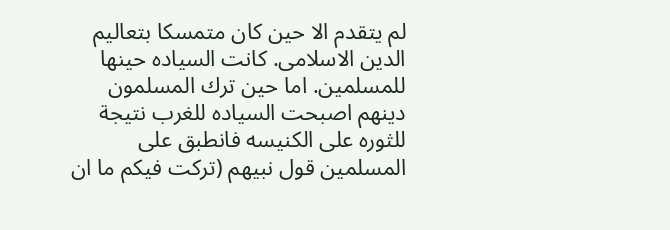لم يتقدم الا حين كان متمسكا بتعاليم الدين الاسلامى. كانت السياده حينها للمسلمين. اما حين ترك المسلمون دينهم اصبحت السياده للغرب نتيجة للثوره على الكنيسه فانطبق على المسلمين قول نبيهم (تركت فيكم ما ان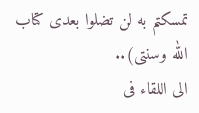تمسكتم به لن تضلوا بعدى كتاب الله وسنتى)..
الى اللقاء فى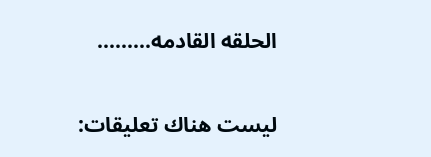الحلقه القادمه.........

ليست هناك تعليقات: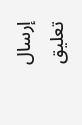إرسال تعليق